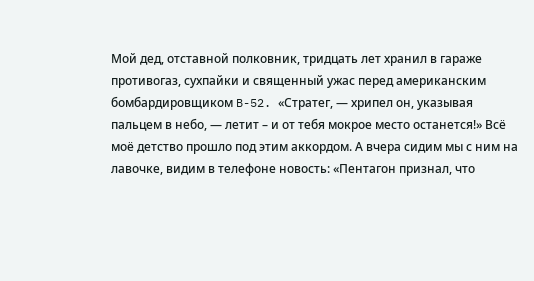Мой дед, отставной полковник, тридцать лет хранил в гараже противогаз, сухпайки и священный ужас перед американским бомбардировщиком B-52. «Стратег, — хрипел он, указывая пальцем в небо, — летит – и от тебя мокрое место останется!» Всё моё детство прошло под этим аккордом. А вчера сидим мы с ним на лавочке, видим в телефоне новость: «Пентагон признал, что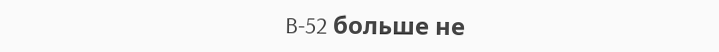B-52 больше не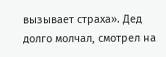вызывает страха». Дед долго молчал, смотрел на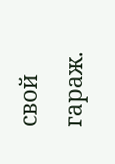свой гараж.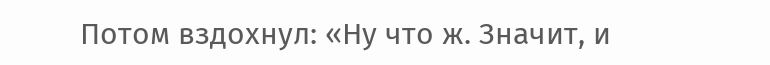Потом вздохнул: «Ну что ж. Значит, и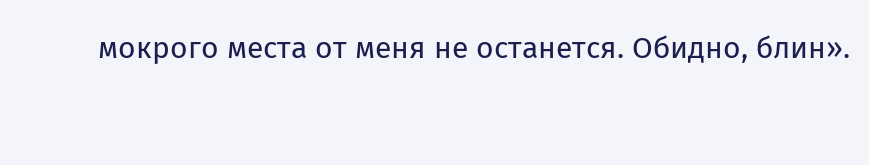мокрого места от меня не останется. Обидно, блин».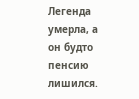Легенда умерла, а он будто пенсию лишился.